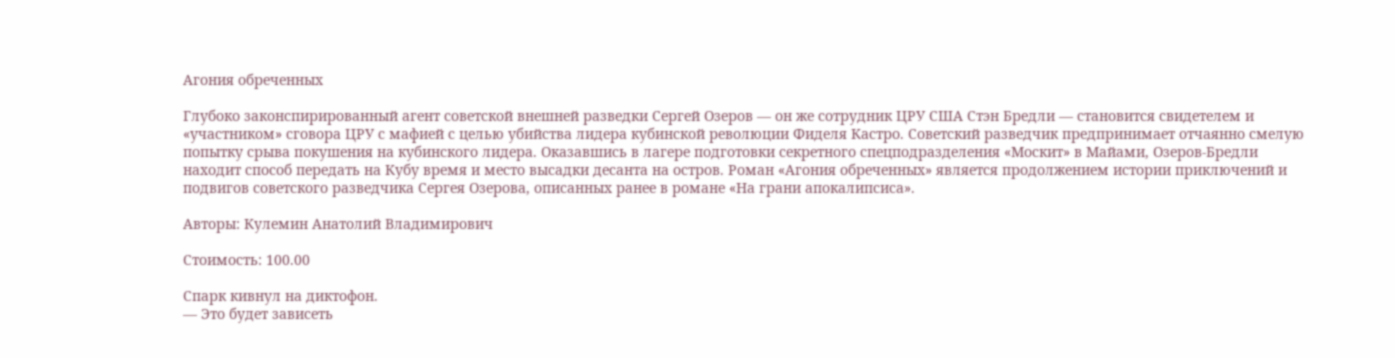Агония обреченных

Глубоко законспирированный агент советской внешней разведки Сергей Озеров — он же сотрудник ЦРУ США Стэн Бредли — становится свидетелем и «участником» сговора ЦРУ с мафией с целью убийства лидера кубинской революции Фиделя Кастро. Советский разведчик предпринимает отчаянно смелую попытку срыва покушения на кубинского лидера. Оказавшись в лагере подготовки секретного спецподразделения «Москит» в Майами, Озеров-Бредли находит способ передать на Кубу время и место высадки десанта на остров. Роман «Агония обреченных» является продолжением истории приключений и подвигов советского разведчика Сергея Озерова, описанных ранее в романе «На грани апокалипсиса».

Авторы: Кулемин Анатолий Владимирович

Стоимость: 100.00

Спарк кивнул на диктофон.
— Это будет зависеть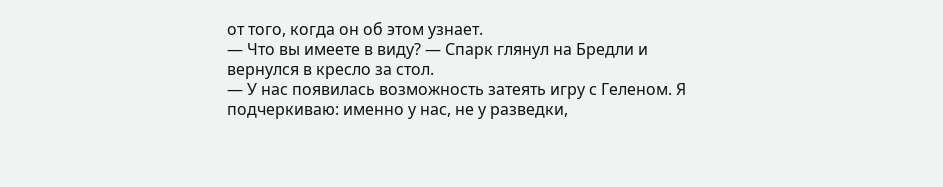от того, когда он об этом узнает.
— Что вы имеете в виду? — Спарк глянул на Бредли и вернулся в кресло за стол.
— У нас появилась возможность затеять игру с Геленом. Я подчеркиваю: именно у нас, не у разведки,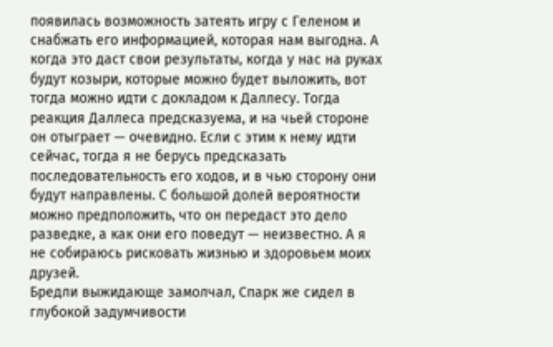появилась возможность затеять игру с Геленом и снабжать его информацией, которая нам выгодна. А когда это даст свои результаты, когда у нас на руках будут козыри, которые можно будет выложить, вот тогда можно идти с докладом к Даллесу. Тогда реакция Даллеса предсказуема, и на чьей стороне он отыграет — очевидно. Если с этим к нему идти сейчас, тогда я не берусь предсказать последовательность его ходов, и в чью сторону они будут направлены. С большой долей вероятности можно предположить, что он передаст это дело разведке, а как они его поведут — неизвестно. А я не собираюсь рисковать жизнью и здоровьем моих друзей.
Бредли выжидающе замолчал, Спарк же сидел в глубокой задумчивости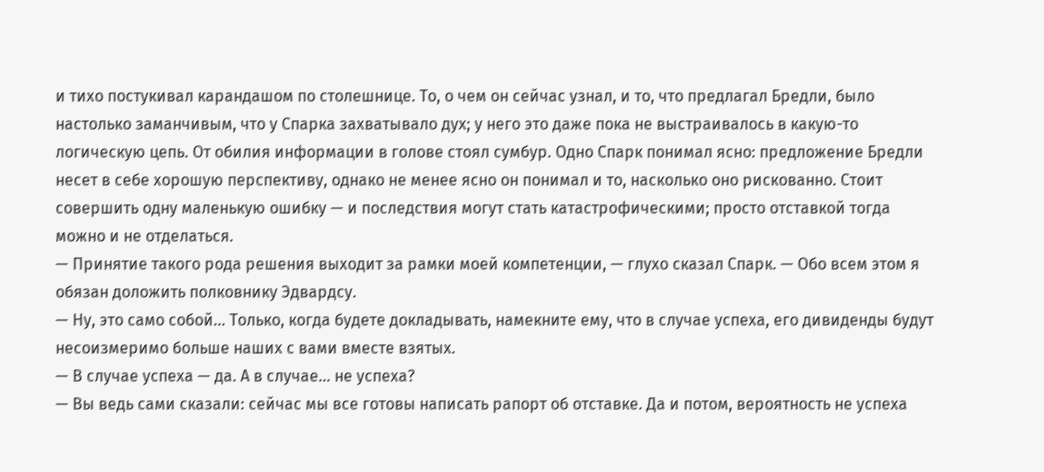и тихо постукивал карандашом по столешнице. То, о чем он сейчас узнал, и то, что предлагал Бредли, было настолько заманчивым, что у Спарка захватывало дух; у него это даже пока не выстраивалось в какую-то логическую цепь. От обилия информации в голове стоял сумбур. Одно Спарк понимал ясно: предложение Бредли несет в себе хорошую перспективу, однако не менее ясно он понимал и то, насколько оно рискованно. Стоит совершить одну маленькую ошибку — и последствия могут стать катастрофическими; просто отставкой тогда можно и не отделаться.
— Принятие такого рода решения выходит за рамки моей компетенции, — глухо сказал Спарк. — Обо всем этом я обязан доложить полковнику Эдвардсу.
— Ну, это само собой… Только, когда будете докладывать, намекните ему, что в случае успеха, его дивиденды будут несоизмеримо больше наших с вами вместе взятых.
— В случае успеха — да. А в случае… не успеха?
— Вы ведь сами сказали: сейчас мы все готовы написать рапорт об отставке. Да и потом, вероятность не успеха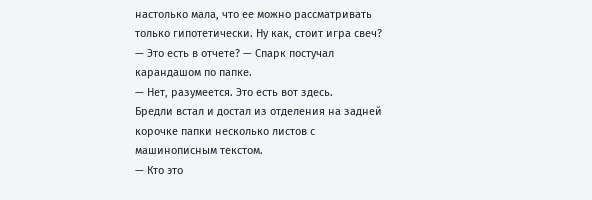настолько мала, что ее можно рассматривать только гипотетически. Ну как, стоит игра свеч?
— Это есть в отчете? — Спарк постучал карандашом по папке.
— Нет, разумеется. Это есть вот здесь.
Бредли встал и достал из отделения на задней корочке папки несколько листов с машинописным текстом.
— Кто это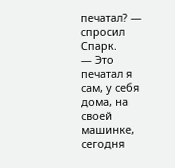печатал? — спросил Спарк.
— Это печатал я сам, у себя дома, на своей машинке, сегодня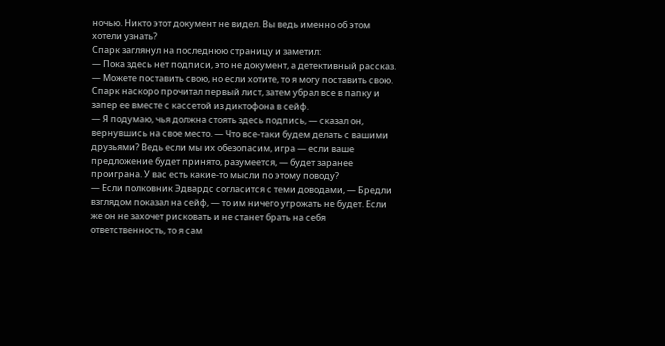ночью. Никто этот документ не видел. Вы ведь именно об этом хотели узнать?
Спарк заглянул на последнюю страницу и заметил:
— Пока здесь нет подписи, это не документ, а детективный рассказ.
— Можете поставить свою, но если хотите, то я могу поставить свою.
Спарк наскоро прочитал первый лист, затем убрал все в папку и запер ее вместе с кассетой из диктофона в сейф.
— Я подумаю, чья должна стоять здесь подпись, — сказал он, вернувшись на свое место. — Что все-таки будем делать с вашими друзьями? Ведь если мы их обезопасим, игра — если ваше предложение будет принято, разумеется, — будет заранее проиграна. У вас есть какие-то мысли по этому поводу?
— Если полковник Эдвардс согласится с теми доводами, — Бредли взглядом показал на сейф, — то им ничего угрожать не будет. Если же он не захочет рисковать и не станет брать на себя ответственность, то я сам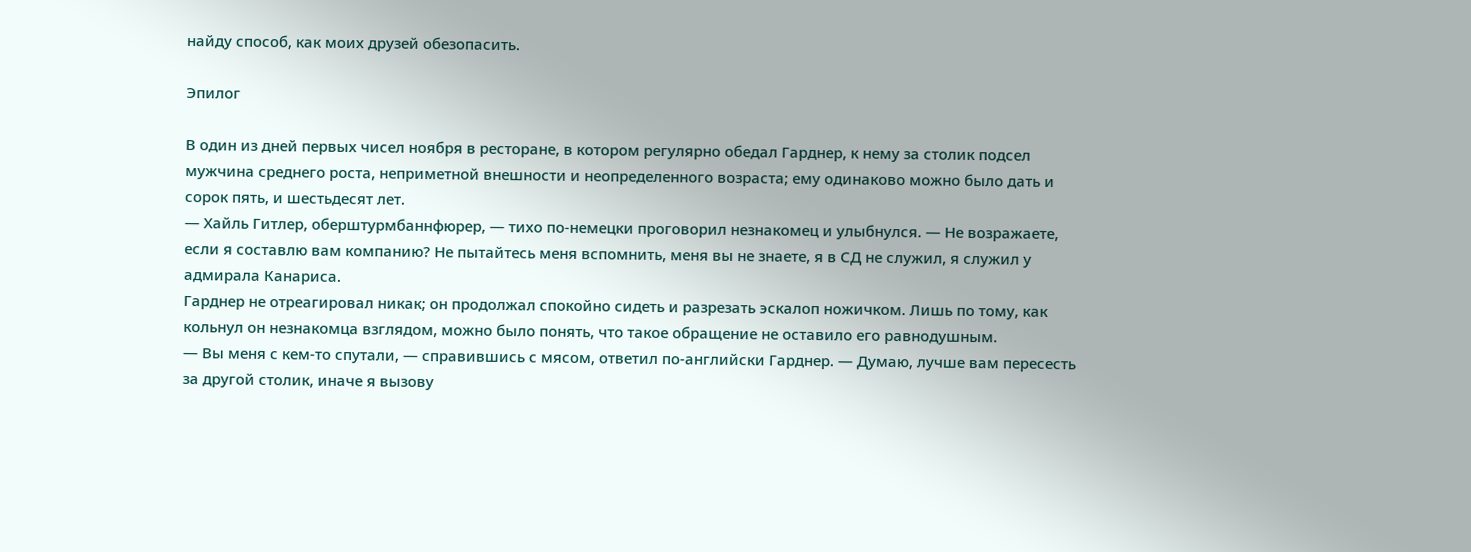найду способ, как моих друзей обезопасить.

Эпилог

В один из дней первых чисел ноября в ресторане, в котором регулярно обедал Гарднер, к нему за столик подсел мужчина среднего роста, неприметной внешности и неопределенного возраста; ему одинаково можно было дать и сорок пять, и шестьдесят лет.
— Хайль Гитлер, оберштурмбаннфюрер, — тихо по-немецки проговорил незнакомец и улыбнулся. — Не возражаете, если я составлю вам компанию? Не пытайтесь меня вспомнить, меня вы не знаете, я в СД не служил, я служил у адмирала Канариса.
Гарднер не отреагировал никак; он продолжал спокойно сидеть и разрезать эскалоп ножичком. Лишь по тому, как кольнул он незнакомца взглядом, можно было понять, что такое обращение не оставило его равнодушным.
— Вы меня с кем-то спутали, — справившись с мясом, ответил по-английски Гарднер. — Думаю, лучше вам пересесть за другой столик, иначе я вызову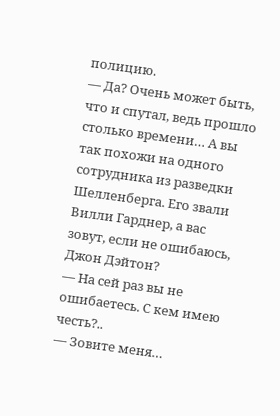полицию.
— Да? Очень может быть, что и спутал, ведь прошло столько времени… А вы так похожи на одного сотрудника из разведки Шелленберга. Его звали Вилли Гарднер, а вас зовут, если не ошибаюсь, Джон Дэйтон?
— На сей раз вы не ошибаетесь. С кем имею честь?..
— Зовите меня…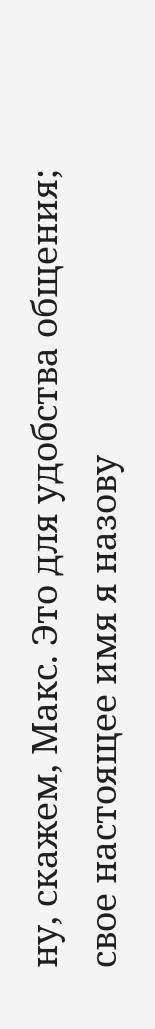ну, скажем, Макс. Это для удобства общения; свое настоящее имя я назову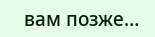вам позже…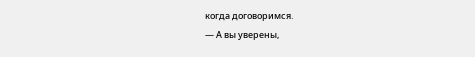когда договоримся.
— А вы уверены,